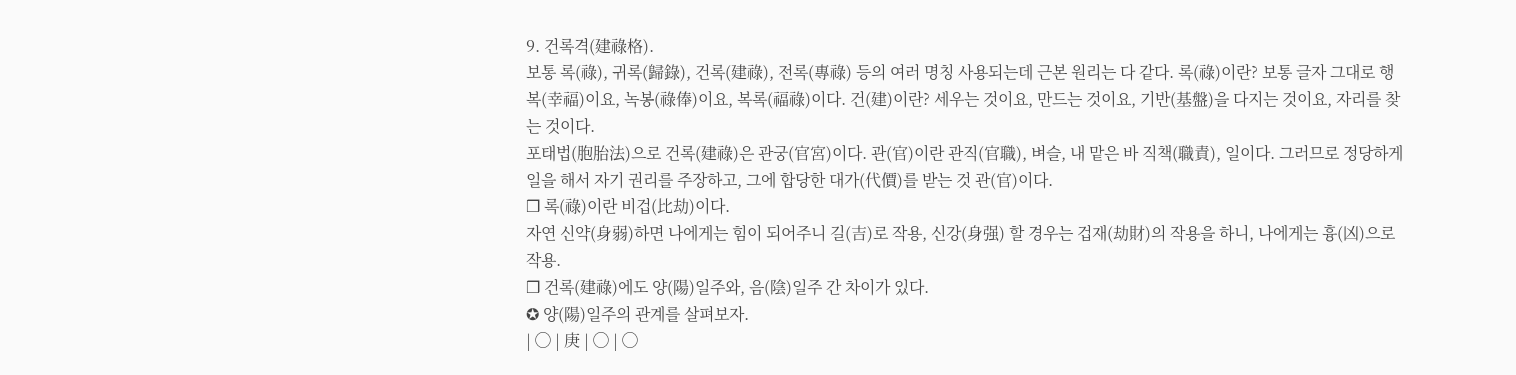9. 건록격(建祿格).
보통 록(祿), 귀록(歸錄), 건록(建祿), 전록(專祿) 등의 여러 명칭 사용되는데 근본 원리는 다 같다. 록(祿)이란? 보통 글자 그대로 행복(幸福)이요, 녹봉(祿俸)이요, 복록(福祿)이다. 건(建)이란? 세우는 것이요, 만드는 것이요, 기반(基盤)을 다지는 것이요, 자리를 찾는 것이다.
포태법(胞胎法)으로 건록(建祿)은 관궁(官宮)이다. 관(官)이란 관직(官職), 벼슬, 내 맡은 바 직책(職責), 일이다. 그러므로 정당하게 일을 해서 자기 권리를 주장하고, 그에 합당한 대가(代價)를 받는 것 관(官)이다.
❒ 록(祿)이란 비겁(比劫)이다.
자연 신약(身弱)하면 나에게는 힘이 되어주니 길(吉)로 작용, 신강(身强) 할 경우는 겁재(劫財)의 작용을 하니, 나에게는 흉(凶)으로 작용.
❒ 건록(建祿)에도 양(陽)일주와, 음(陰)일주 간 차이가 있다.
✪ 양(陽)일주의 관계를 살펴보자.
| ◯ | 庚 | ◯ | ◯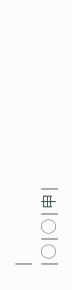|
| ◯ | ◯ | 申 |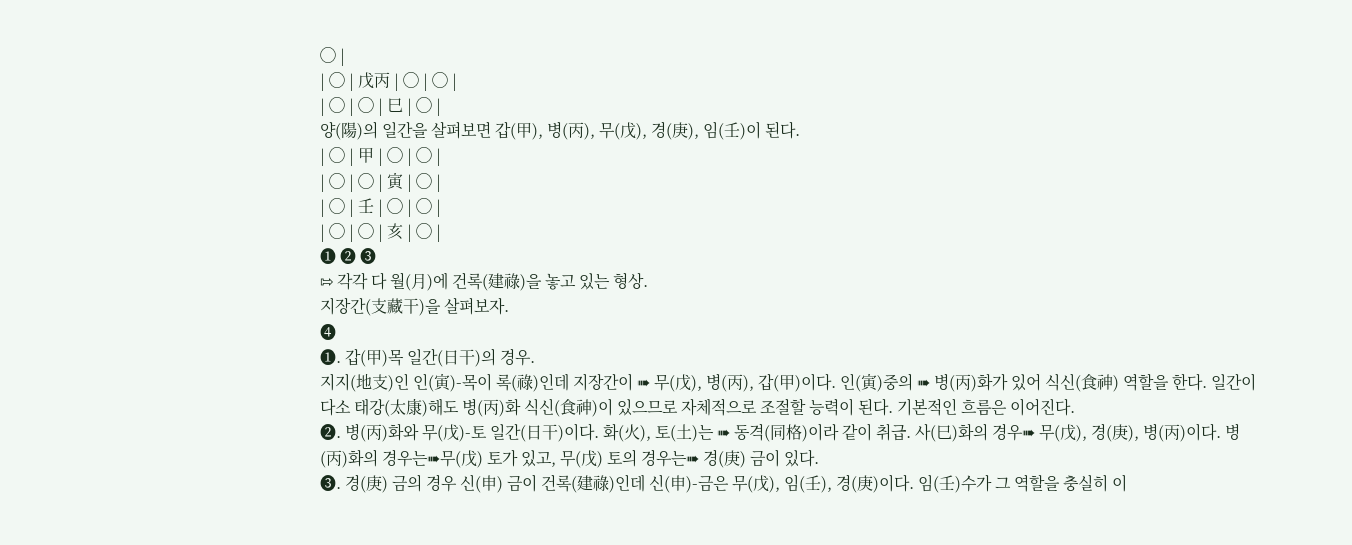◯ |
| ◯ | 戊丙 | ◯ | ◯ |
| ◯ | ◯ | 巳 | ◯ |
양(陽)의 일간을 살펴보면 갑(甲), 병(丙), 무(戊), 경(庚), 임(壬)이 된다.
| ◯ | 甲 | ◯ | ◯ |
| ◯ | ◯ | 寅 | ◯ |
| ◯ | 壬 | ◯ | ◯ |
| ◯ | ◯ | 亥 | ◯ |
❶ ❷ ❸
⇰ 각각 다 월(月)에 건록(建祿)을 놓고 있는 형상.
지장간(支藏干)을 살펴보자.
❹
❶. 갑(甲)목 일간(日干)의 경우.
지지(地支)인 인(寅)-목이 록(祿)인데 지장간이 ➠ 무(戊), 병(丙), 갑(甲)이다. 인(寅)중의 ➠ 병(丙)화가 있어 식신(食神) 역할을 한다. 일간이 다소 태강(太康)해도 병(丙)화 식신(食神)이 있으므로 자체적으로 조절할 능력이 된다. 기본적인 흐름은 이어진다.
❷. 병(丙)화와 무(戊)-토 일간(日干)이다. 화(火), 토(土)는 ➠ 동격(同格)이라 같이 취급. 사(巳)화의 경우➠ 무(戊), 경(庚), 병(丙)이다. 병(丙)화의 경우는➠무(戊) 토가 있고, 무(戊) 토의 경우는➠ 경(庚) 금이 있다.
❸. 경(庚) 금의 경우 신(申) 금이 건록(建祿)인데 신(申)-금은 무(戊), 임(壬), 경(庚)이다. 임(壬)수가 그 역할을 충실히 이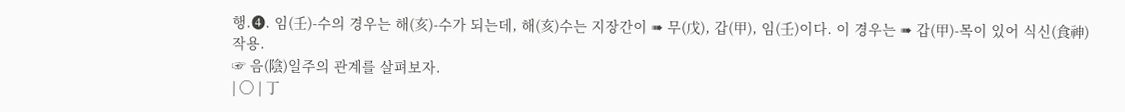행.❹. 임(壬)-수의 경우는 해(亥)-수가 되는데, 해(亥)수는 지장간이 ➠ 무(戊), 갑(甲), 임(壬)이다. 이 경우는 ➠ 갑(甲)-목이 있어 식신(食神) 작용.
☞ 음(陰)일주의 관계를 살펴보자.
| ◯ | 丁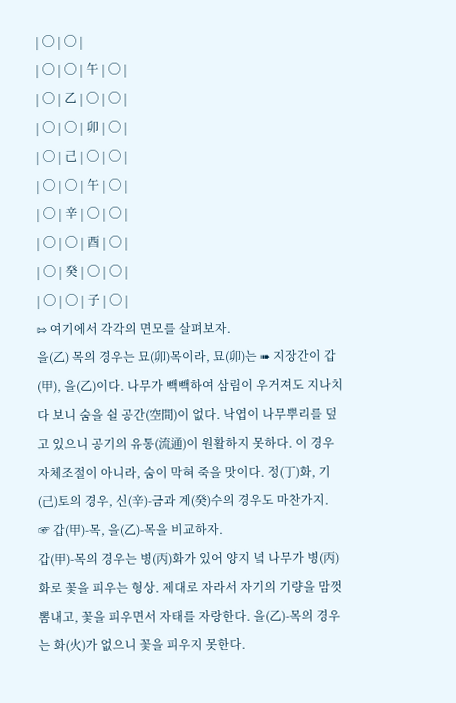| ◯ | ◯ |
| ◯ | ◯ | 午 | ◯ |
| ◯ | 乙 | ◯ | ◯ |
| ◯ | ◯ | 卯 | ◯ |
| ◯ | 己 | ◯ | ◯ |
| ◯ | ◯ | 午 | ◯ |
| ◯ | 辛 | ◯ | ◯ |
| ◯ | ◯ | 酉 | ◯ |
| ◯ | 癸 | ◯ | ◯ |
| ◯ | ◯ | 子 | ◯ |
⇰ 여기에서 각각의 면모를 살펴보자.
을(乙) 목의 경우는 묘(卯)목이라, 묘(卯)는 ➠ 지장간이 갑(甲), 을(乙)이다. 나무가 빽빽하여 삼림이 우거져도 지나치다 보니 숨을 쉴 공간(空間)이 없다. 낙엽이 나무뿌리를 덮고 있으니 공기의 유통(流通)이 원활하지 못하다. 이 경우 자체조절이 아니라, 숨이 막혀 죽을 맛이다. 정(丁)화, 기(己)토의 경우, 신(辛)-금과 계(癸)수의 경우도 마찬가지.
☞ 갑(甲)-목, 을(乙)-목을 비교하자.
갑(甲)-목의 경우는 병(丙)화가 있어 양지 녘 나무가 병(丙)화로 꽃을 피우는 형상. 제대로 자라서 자기의 기량을 맘껏 뽐내고, 꽃을 피우면서 자태를 자랑한다. 을(乙)-목의 경우는 화(火)가 없으니 꽃을 피우지 못한다.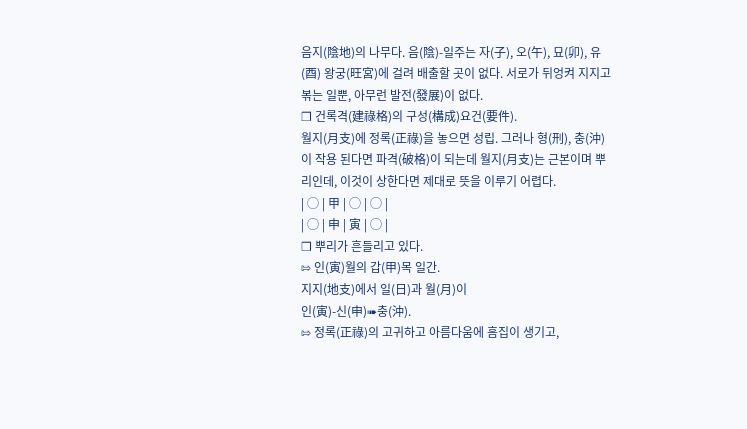음지(陰地)의 나무다. 음(陰)-일주는 자(子), 오(午), 묘(卯), 유(酉) 왕궁(旺宮)에 걸려 배출할 곳이 없다. 서로가 뒤엉켜 지지고 볶는 일뿐, 아무런 발전(發展)이 없다.
❒ 건록격(建祿格)의 구성(構成)요건(要件).
월지(月支)에 정록(正祿)을 놓으면 성립. 그러나 형(刑), 충(沖)이 작용 된다면 파격(破格)이 되는데 월지(月支)는 근본이며 뿌리인데, 이것이 상한다면 제대로 뜻을 이루기 어렵다.
| ◯ | 甲 | ◯ | ◯ |
| ◯ | 申 | 寅 | ◯ |
❒ 뿌리가 흔들리고 있다.
⇰ 인(寅)월의 갑(甲)목 일간.
지지(地支)에서 일(日)과 월(月)이
인(寅)-신(申)➠충(沖).
⇰ 정록(正祿)의 고귀하고 아름다움에 흠집이 생기고,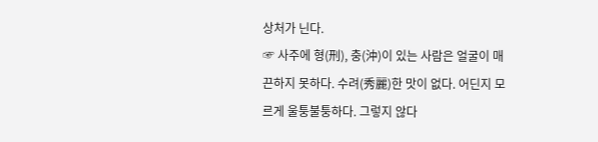상처가 닌다.
☞ 사주에 형(刑), 충(沖)이 있는 사람은 얼굴이 매끈하지 못하다. 수려(秀麗)한 맛이 없다. 어딘지 모르게 울퉁불퉁하다. 그렇지 않다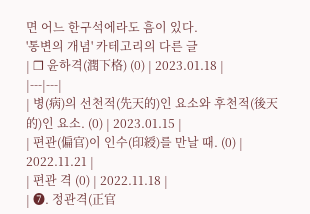면 어느 한구석에라도 흠이 있다.
'통변의 개념' 카테고리의 다른 글
| ❒ 윤하격(潤下格) (0) | 2023.01.18 |
|---|---|
| 병(病)의 선천적(先天的)인 요소와 후천적(後天的)인 요소. (0) | 2023.01.15 |
| 편관(偏官)이 인수(印綬)를 만날 때. (0) | 2022.11.21 |
| 편관 격 (0) | 2022.11.18 |
| ❼. 정관격(正官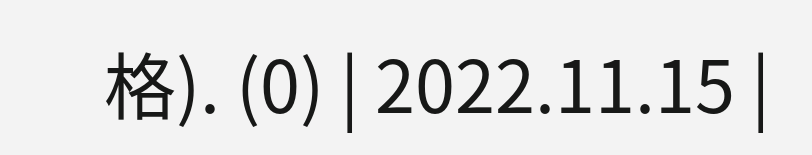格). (0) | 2022.11.15 |